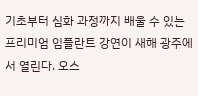기초부터 심화 과정까지 배울 수 있는 프리미엄 임플란트 강연이 새해 광주에서 열린다. 오스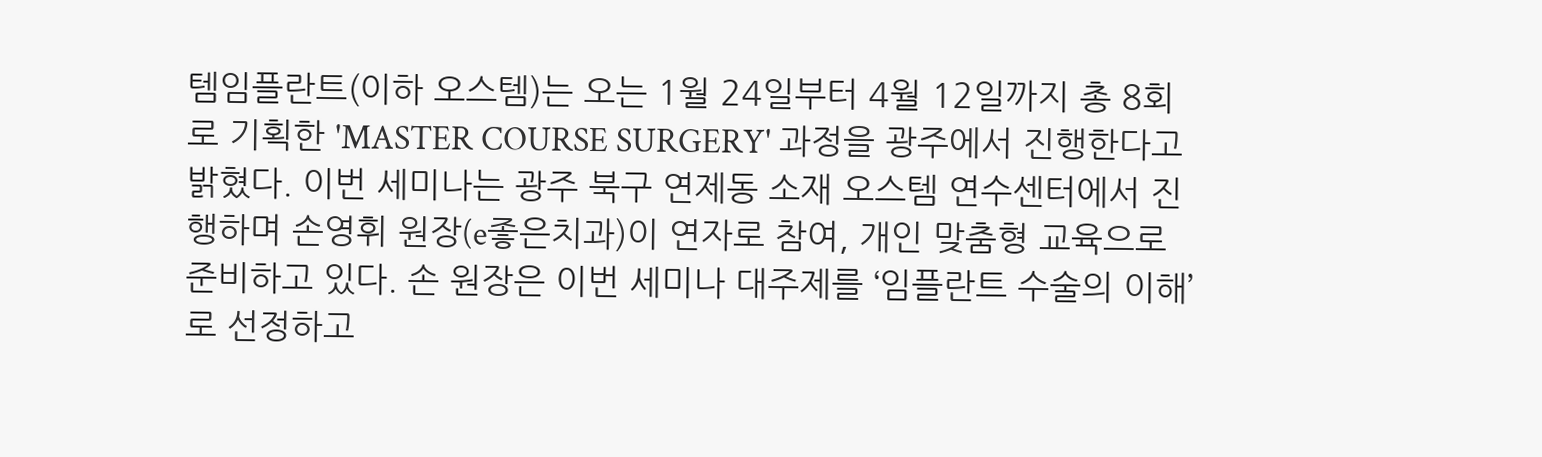템임플란트(이하 오스템)는 오는 1월 24일부터 4월 12일까지 총 8회로 기획한 'MASTER COURSE SURGERY' 과정을 광주에서 진행한다고 밝혔다. 이번 세미나는 광주 북구 연제동 소재 오스템 연수센터에서 진행하며 손영휘 원장(e좋은치과)이 연자로 참여, 개인 맞춤형 교육으로 준비하고 있다. 손 원장은 이번 세미나 대주제를 ‘임플란트 수술의 이해’로 선정하고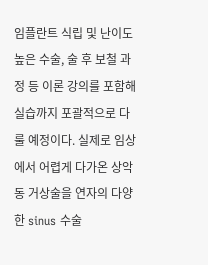임플란트 식립 및 난이도 높은 수술, 술 후 보철 과정 등 이론 강의를 포함해 실습까지 포괄적으로 다룰 예정이다. 실제로 임상에서 어렵게 다가온 상악동 거상술을 연자의 다양한 sinus 수술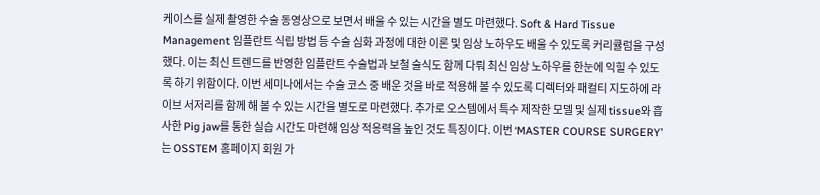케이스를 실제 촬영한 수술 동영상으로 보면서 배울 수 있는 시간을 별도 마련했다. Soft & Hard Tissue Management 임플란트 식립 방법 등 수술 심화 과정에 대한 이론 및 임상 노하우도 배울 수 있도록 커리큘럼을 구성했다. 이는 최신 트렌드를 반영한 임플란트 수술법과 보철 술식도 함께 다뤄 최신 임상 노하우를 한눈에 익힐 수 있도록 하기 위함이다. 이번 세미나에서는 수술 코스 중 배운 것을 바로 적용해 볼 수 있도록 디렉터와 패컬티 지도하에 라이브 서저리를 함께 해 볼 수 있는 시간을 별도로 마련했다. 추가로 오스템에서 특수 제작한 모델 및 실제 tissue와 흡사한 Pig jaw를 통한 실습 시간도 마련해 임상 적응력을 높인 것도 특징이다. 이번 ‘MASTER COURSE SURGERY’는 OSSTEM 홈페이지 회원 가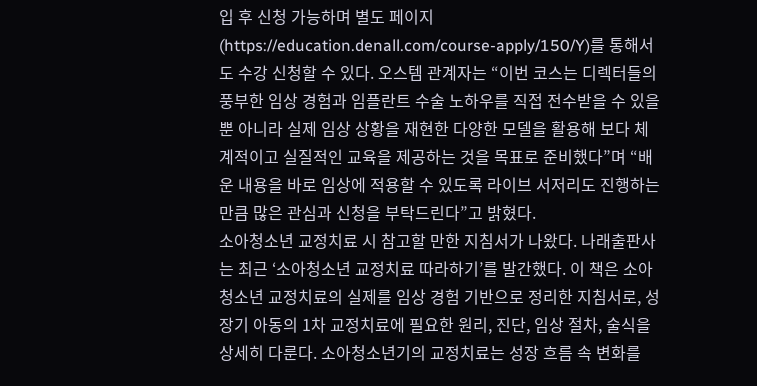입 후 신청 가능하며 별도 페이지(https://education.denall.com/course-apply/150/Y)를 통해서도 수강 신청할 수 있다. 오스템 관계자는 “이번 코스는 디렉터들의 풍부한 임상 경험과 임플란트 수술 노하우를 직접 전수받을 수 있을 뿐 아니라 실제 임상 상황을 재현한 다양한 모델을 활용해 보다 체계적이고 실질적인 교육을 제공하는 것을 목표로 준비했다”며 “배운 내용을 바로 임상에 적용할 수 있도록 라이브 서저리도 진행하는 만큼 많은 관심과 신청을 부탁드린다”고 밝혔다.
소아청소년 교정치료 시 참고할 만한 지침서가 나왔다. 나래출판사는 최근 ‘소아청소년 교정치료 따라하기’를 발간했다. 이 책은 소아청소년 교정치료의 실제를 임상 경험 기반으로 정리한 지침서로, 성장기 아동의 1차 교정치료에 필요한 원리, 진단, 임상 절차, 술식을 상세히 다룬다. 소아청소년기의 교정치료는 성장 흐름 속 변화를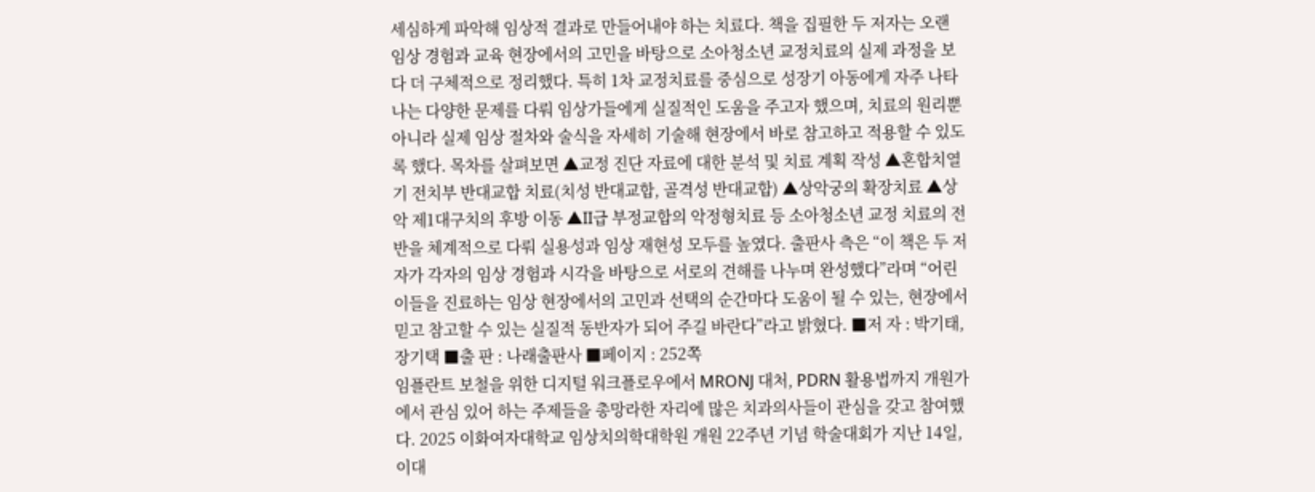세심하게 파악해 임상적 결과로 만들어내야 하는 치료다. 책을 집필한 두 저자는 오랜 임상 경험과 교육 현장에서의 고민을 바탕으로 소아청소년 교정치료의 실제 과정을 보다 더 구체적으로 정리했다. 특히 1차 교정치료를 중심으로 성장기 아동에게 자주 나타나는 다양한 문제를 다뤄 임상가들에게 실질적인 도움을 주고자 했으며, 치료의 원리뿐 아니라 실제 임상 절차와 술식을 자세히 기술해 현장에서 바로 참고하고 적용할 수 있도록 했다. 목차를 살펴보면 ▲교정 진단 자료에 대한 분석 및 치료 계획 작성 ▲혼합치열기 전치부 반대교합 치료(치성 반대교합, 골격성 반대교합) ▲상악궁의 확장치료 ▲상악 제1대구치의 후방 이동 ▲II급 부정교합의 악정형치료 등 소아청소년 교정 치료의 전반을 체계적으로 다뤄 실용성과 임상 재현성 모두를 높였다. 출판사 측은 “이 책은 두 저자가 각자의 임상 경험과 시각을 바탕으로 서로의 견해를 나누며 완성했다”라며 “어린이들을 진료하는 임상 현장에서의 고민과 선택의 순간마다 도움이 될 수 있는, 현장에서 믿고 참고할 수 있는 실질적 동반자가 되어 주길 바란다”라고 밝혔다. ■저 자 : 박기태, 장기택 ■출 판 : 나래출판사 ■페이지 : 252쪽
임플란트 보철을 위한 디지털 워크플로우에서 MRONJ 대처, PDRN 활용법까지 개원가에서 관심 있어 하는 주제들을 총망라한 자리에 많은 치과의사들이 관심을 갖고 참여했다. 2025 이화여자대학교 임상치의학대학원 개원 22주년 기념 학술대회가 지난 14일, 이대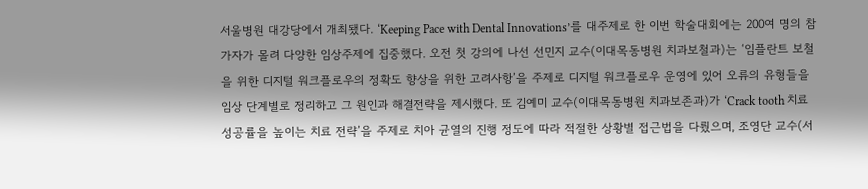서울병원 대강당에서 개최됐다. ‘Keeping Pace with Dental Innovations’를 대주제로 한 이번 학술대회에는 200여 명의 참가자가 몰려 다양한 임상주제에 집중했다. 오전 첫 강의에 나선 선민지 교수(이대목동병원 치과보철과)는 ‘임플란트 보철을 위한 디지털 워크플로우의 정확도 향상을 위한 고려사항’을 주제로 디지털 워크플로우 운영에 있어 오류의 유형들을 임상 단계별로 정리하고 그 원인과 해결전략을 제시했다. 또 김예미 교수(이대목동병원 치과보존과)가 ‘Crack tooth 치료 성공률을 높이는 치료 전략’을 주제로 치아 균열의 진행 정도에 따라 적절한 상황별 접근법을 다뤘으며, 조영단 교수(서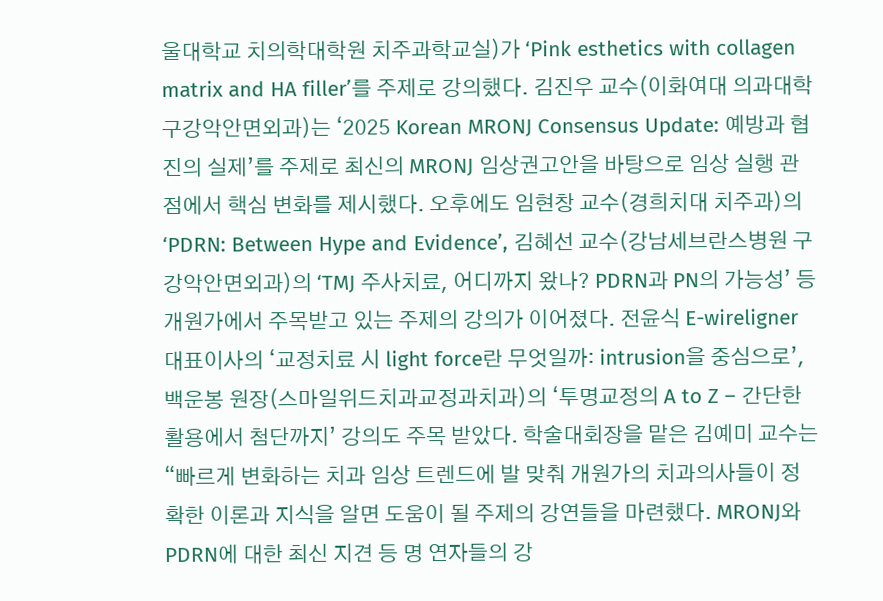울대학교 치의학대학원 치주과학교실)가 ‘Pink esthetics with collagen matrix and HA filler’를 주제로 강의했다. 김진우 교수(이화여대 의과대학 구강악안면외과)는 ‘2025 Korean MRONJ Consensus Update: 예방과 협진의 실제’를 주제로 최신의 MRONJ 임상권고안을 바탕으로 임상 실행 관점에서 핵심 변화를 제시했다. 오후에도 임현창 교수(경희치대 치주과)의 ‘PDRN: Between Hype and Evidence’, 김혜선 교수(강남세브란스병원 구강악안면외과)의 ‘TMJ 주사치료, 어디까지 왔나? PDRN과 PN의 가능성’ 등 개원가에서 주목받고 있는 주제의 강의가 이어졌다. 전윤식 E-wireligner 대표이사의 ‘교정치료 시 light force란 무엇일까: intrusion을 중심으로’, 백운봉 원장(스마일위드치과교정과치과)의 ‘투명교정의 A to Z – 간단한 활용에서 첨단까지’ 강의도 주목 받았다. 학술대회장을 맡은 김예미 교수는 “빠르게 변화하는 치과 임상 트렌드에 발 맞춰 개원가의 치과의사들이 정확한 이론과 지식을 알면 도움이 될 주제의 강연들을 마련했다. MRONJ와 PDRN에 대한 최신 지견 등 명 연자들의 강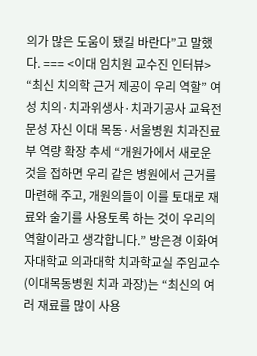의가 많은 도움이 됐길 바란다”고 말했다. === <이대 임치원 교수진 인터뷰> “최신 치의학 근거 제공이 우리 역할” 여성 치의·치과위생사·치과기공사 교육전문성 자신 이대 목동·서울병원 치과진료부 역량 확장 추세 “개원가에서 새로운 것을 접하면 우리 같은 병원에서 근거를 마련해 주고, 개원의들이 이를 토대로 재료와 술기를 사용토록 하는 것이 우리의 역할이라고 생각합니다.” 방은경 이화여자대학교 의과대학 치과학교실 주임교수(이대목동병원 치과 과장)는 “최신의 여러 재료를 많이 사용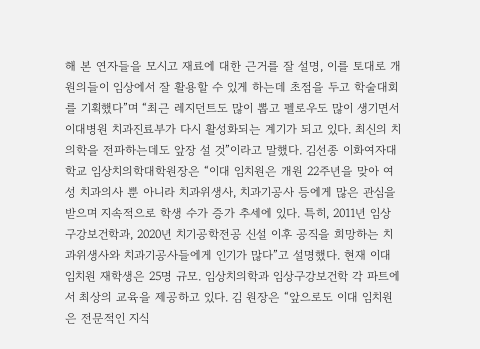해 본 연자들을 모시고 재료에 대한 근거를 잘 설명, 이를 토대로 개원의들이 임상에서 잘 활용할 수 있게 하는데 초점을 두고 학술대회를 기획했다”며 “최근 레지던트도 많이 뽑고 펠로우도 많이 생기면서 이대병원 치과진료부가 다시 활성화되는 계기가 되고 있다. 최신의 치의학을 전파하는데도 앞장 설 것”이라고 말했다. 김선종 이화여자대학교 임상치의학대학원장은 “이대 임치원은 개원 22주년을 맞아 여성 치과의사 뿐 아니라 치과위생사, 치과기공사 등에게 많은 관심을 받으며 지속적으로 학생 수가 증가 추세에 있다. 특히, 2011년 임상구강보건학과, 2020년 치기공학전공 신설 이후 공직을 희망하는 치과위생사와 치과기공사들에게 인기가 많다”고 설명했다. 현재 이대 임치원 재학생은 25명 규모. 임상치의학과 임상구강보건학 각 파트에서 최상의 교육을 제공하고 있다. 김 원장은 “앞으로도 이대 임치원은 전문적인 지식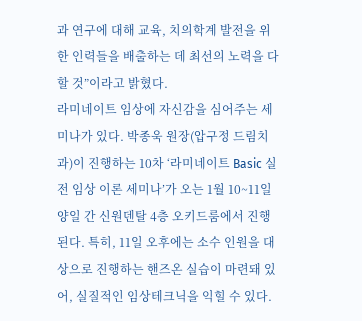과 연구에 대해 교육, 치의학계 발전을 위한 인력들을 배출하는 데 최선의 노력을 다할 것”이라고 밝혔다.
라미네이트 임상에 자신감을 심어주는 세미나가 있다. 박종욱 원장(압구정 드림치과)이 진행하는 10차 ‘라미네이트 Basic 실전 임상 이론 세미나’가 오는 1월 10~11일 양일 간 신원덴탈 4층 오키드룸에서 진행된다. 특히, 11일 오후에는 소수 인원을 대상으로 진행하는 핸즈온 실습이 마련돼 있어, 실질적인 임상테크닉을 익힐 수 있다.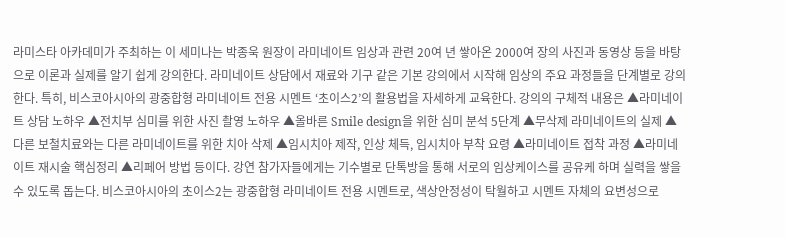라미스타 아카데미가 주최하는 이 세미나는 박종욱 원장이 라미네이트 임상과 관련 20여 년 쌓아온 2000여 장의 사진과 동영상 등을 바탕으로 이론과 실제를 알기 쉽게 강의한다. 라미네이트 상담에서 재료와 기구 같은 기본 강의에서 시작해 임상의 주요 과정들을 단계별로 강의한다. 특히, 비스코아시아의 광중합형 라미네이트 전용 시멘트 ‘초이스2’의 활용법을 자세하게 교육한다. 강의의 구체적 내용은 ▲라미네이트 상담 노하우 ▲전치부 심미를 위한 사진 촬영 노하우 ▲올바른 Smile design을 위한 심미 분석 5단계 ▲무삭제 라미네이트의 실제 ▲다른 보철치료와는 다른 라미네이트를 위한 치아 삭제 ▲임시치아 제작, 인상 체득, 임시치아 부착 요령 ▲라미네이트 접착 과정 ▲라미네이트 재시술 핵심정리 ▲리페어 방법 등이다. 강연 참가자들에게는 기수별로 단톡방을 통해 서로의 임상케이스를 공유케 하며 실력을 쌓을 수 있도록 돕는다. 비스코아시아의 초이스2는 광중합형 라미네이트 전용 시멘트로, 색상안정성이 탁월하고 시멘트 자체의 요변성으로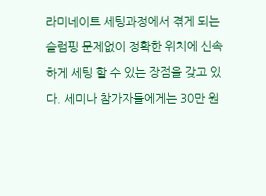라미네이트 세팅과정에서 겪게 되는 슬럼핑 문제없이 정확한 위치에 신속하게 세팅 할 수 있는 장점을 갖고 있다. 세미나 참가자들에게는 30만 원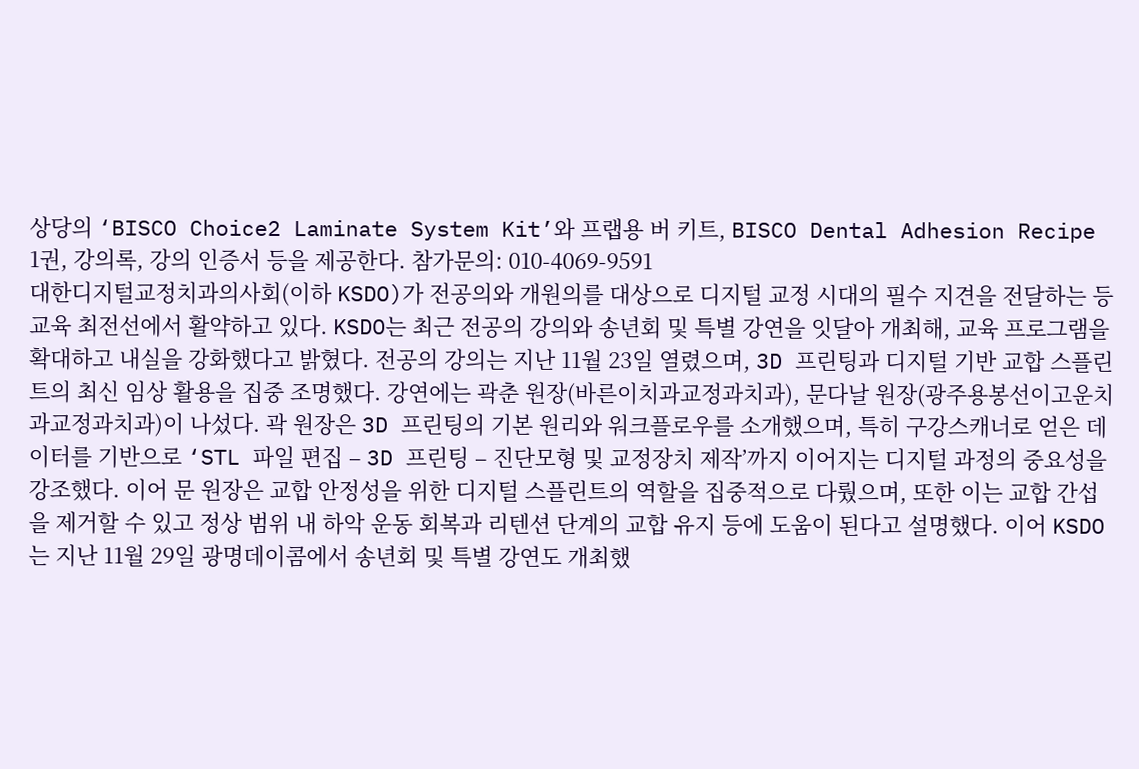상당의 ‘BISCO Choice2 Laminate System Kit’와 프랩용 버 키트, BISCO Dental Adhesion Recipe 1권, 강의록, 강의 인증서 등을 제공한다. 참가문의: 010-4069-9591
대한디지털교정치과의사회(이하 KSDO)가 전공의와 개원의를 대상으로 디지털 교정 시대의 필수 지견을 전달하는 등 교육 최전선에서 활약하고 있다. KSDO는 최근 전공의 강의와 송년회 및 특별 강연을 잇달아 개최해, 교육 프로그램을 확대하고 내실을 강화했다고 밝혔다. 전공의 강의는 지난 11월 23일 열렸으며, 3D 프린팅과 디지털 기반 교합 스플린트의 최신 임상 활용을 집중 조명했다. 강연에는 곽춘 원장(바른이치과교정과치과), 문다날 원장(광주용봉선이고운치과교정과치과)이 나섰다. 곽 원장은 3D 프린팅의 기본 원리와 워크플로우를 소개했으며, 특히 구강스캐너로 얻은 데이터를 기반으로 ‘STL 파일 편집 – 3D 프린팅 – 진단모형 및 교정장치 제작’까지 이어지는 디지털 과정의 중요성을 강조했다. 이어 문 원장은 교합 안정성을 위한 디지털 스플린트의 역할을 집중적으로 다뤘으며, 또한 이는 교합 간섭을 제거할 수 있고 정상 범위 내 하악 운동 회복과 리텐션 단계의 교합 유지 등에 도움이 된다고 설명했다. 이어 KSDO는 지난 11월 29일 광명데이콤에서 송년회 및 특별 강연도 개최했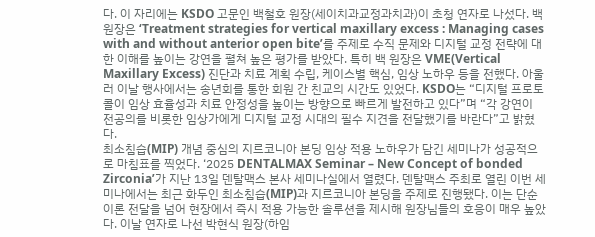다. 이 자리에는 KSDO 고문인 백철호 원장(세이치과교정과치과)이 초청 연자로 나섰다. 백 원장은 ‘Treatment strategies for vertical maxillary excess : Managing cases with and without anterior open bite’를 주제로 수직 문제와 디지털 교정 전략에 대한 이해를 높이는 강연을 펼쳐 높은 평가를 받았다. 특히 백 원장은 VME(Vertical Maxillary Excess) 진단과 치료 계획 수립, 케이스별 핵심, 임상 노하우 등을 전했다. 아울러 이날 행사에서는 송년회를 통한 회원 간 친교의 시간도 있었다. KSDO는 “디지털 프로토콜이 임상 효율성과 치료 안정성을 높이는 방향으로 빠르게 발전하고 있다”며 “각 강연이 전공의를 비롯한 임상가에게 디지털 교정 시대의 필수 지견을 전달했기를 바란다”고 밝혔다.
최소침습(MIP) 개념 중심의 지르코니아 본딩 임상 적용 노하우가 담긴 세미나가 성공적으로 마침표를 찍었다. ‘2025 DENTALMAX Seminar – New Concept of bonded Zirconia’가 지난 13일 덴탈맥스 본사 세미나실에서 열렸다. 덴탈맥스 주최로 열린 이번 세미나에서는 최근 화두인 최소침습(MIP)과 지르코니아 본딩을 주제로 진행됐다. 이는 단순 이론 전달을 넘어 현장에서 즉시 적용 가능한 솔루션을 제시해 원장님들의 호응이 매우 높았다. 이날 연자로 나선 박현식 원장(하임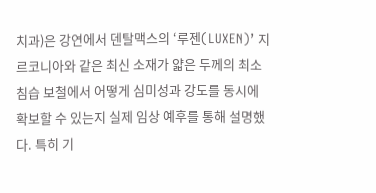치과)은 강연에서 덴탈맥스의 ‘루젠(LUXEN)’ 지르코니아와 같은 최신 소재가 얇은 두께의 최소 침습 보철에서 어떻게 심미성과 강도를 동시에 확보할 수 있는지 실제 임상 예후를 통해 설명했다. 특히 기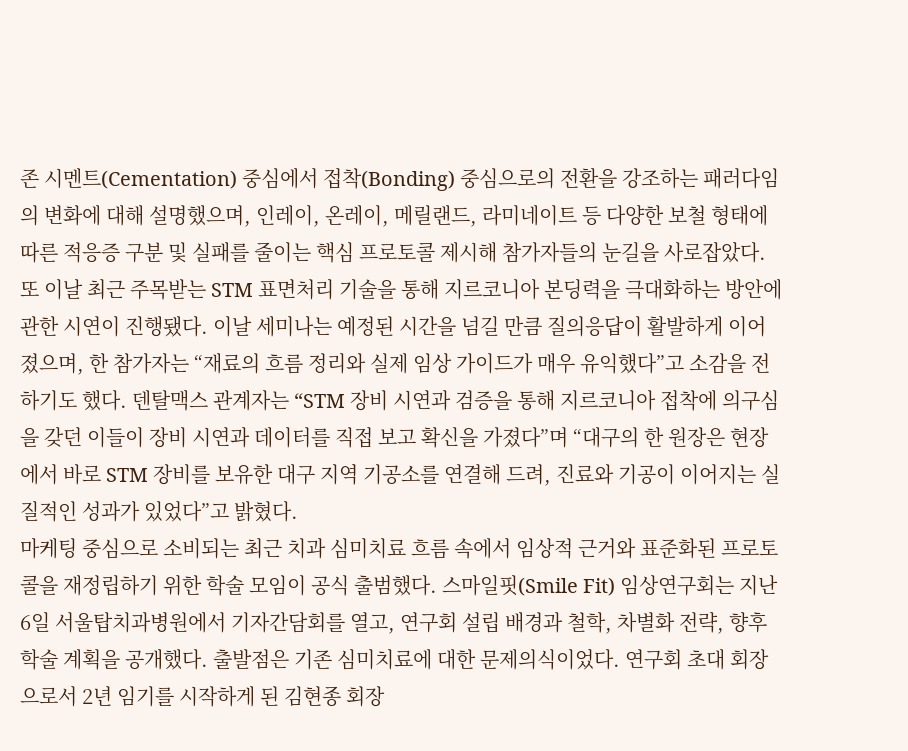존 시멘트(Cementation) 중심에서 접착(Bonding) 중심으로의 전환을 강조하는 패러다임의 변화에 대해 설명했으며, 인레이, 온레이, 메릴랜드, 라미네이트 등 다양한 보철 형태에 따른 적응증 구분 및 실패를 줄이는 핵심 프로토콜 제시해 참가자들의 눈길을 사로잡았다. 또 이날 최근 주목받는 STM 표면처리 기술을 통해 지르코니아 본딩력을 극대화하는 방안에 관한 시연이 진행됐다. 이날 세미나는 예정된 시간을 넘길 만큼 질의응답이 활발하게 이어졌으며, 한 참가자는 “재료의 흐름 정리와 실제 임상 가이드가 매우 유익했다”고 소감을 전하기도 했다. 덴탈맥스 관계자는 “STM 장비 시연과 검증을 통해 지르코니아 접착에 의구심을 갖던 이들이 장비 시연과 데이터를 직접 보고 확신을 가졌다”며 “대구의 한 원장은 현장에서 바로 STM 장비를 보유한 대구 지역 기공소를 연결해 드려, 진료와 기공이 이어지는 실질적인 성과가 있었다”고 밝혔다.
마케팅 중심으로 소비되는 최근 치과 심미치료 흐름 속에서 임상적 근거와 표준화된 프로토콜을 재정립하기 위한 학술 모임이 공식 출범했다. 스마일핏(Smile Fit) 임상연구회는 지난 6일 서울탑치과병원에서 기자간담회를 열고, 연구회 설립 배경과 철학, 차별화 전략, 향후 학술 계획을 공개했다. 출발점은 기존 심미치료에 대한 문제의식이었다. 연구회 초대 회장으로서 2년 임기를 시작하게 된 김현종 회장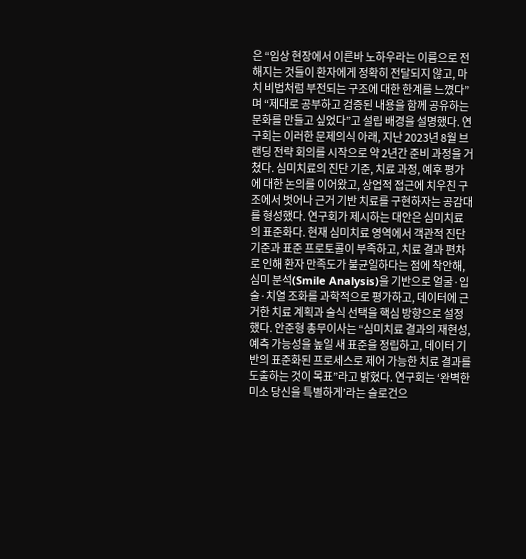은 “임상 현장에서 이른바 노하우라는 이름으로 전해지는 것들이 환자에게 정확히 전달되지 않고, 마치 비법처럼 부전되는 구조에 대한 한계를 느꼈다”며 “제대로 공부하고 검증된 내용을 함께 공유하는 문화를 만들고 싶었다”고 설립 배경을 설명했다. 연구회는 이러한 문제의식 아래, 지난 2023년 8월 브랜딩 전략 회의를 시작으로 약 2년간 준비 과정을 거쳤다. 심미치료의 진단 기준, 치료 과정, 예후 평가에 대한 논의를 이어왔고, 상업적 접근에 치우친 구조에서 벗어나 근거 기반 치료를 구현하자는 공감대를 형성했다. 연구회가 제시하는 대안은 심미치료의 표준화다. 현재 심미치료 영역에서 객관적 진단 기준과 표준 프로토콜이 부족하고, 치료 결과 편차로 인해 환자 만족도가 불균일하다는 점에 착안해, 심미 분석(Smile Analysis)을 기반으로 얼굴·입술·치열 조화를 과학적으로 평가하고, 데이터에 근거한 치료 계획과 술식 선택을 핵심 방향으로 설정했다. 안준형 총무이사는 “심미치료 결과의 재현성, 예측 가능성을 높일 새 표준을 정립하고, 데이터 기반의 표준화된 프로세스로 제어 가능한 치료 결과를 도출하는 것이 목표”라고 밝혔다. 연구회는 ‘완벽한 미소 당신을 특별하게’라는 슬로건으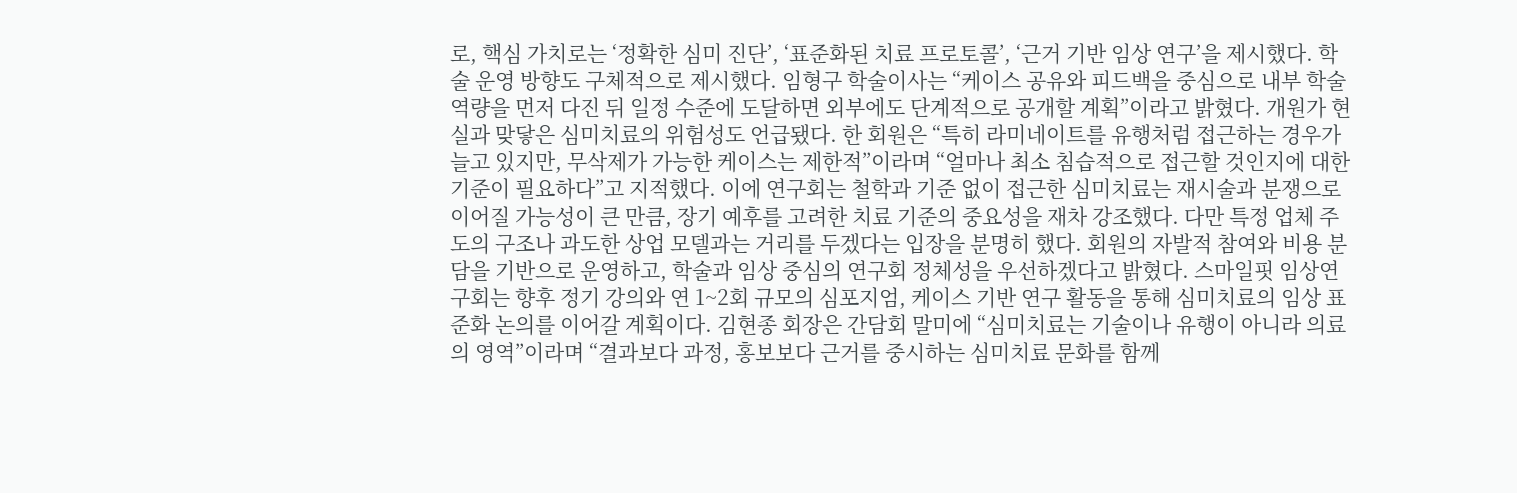로, 핵심 가치로는 ‘정확한 심미 진단’, ‘표준화된 치료 프로토콜’, ‘근거 기반 임상 연구’을 제시했다. 학술 운영 방향도 구체적으로 제시했다. 임형구 학술이사는 “케이스 공유와 피드백을 중심으로 내부 학술 역량을 먼저 다진 뒤 일정 수준에 도달하면 외부에도 단계적으로 공개할 계획”이라고 밝혔다. 개원가 현실과 맞닿은 심미치료의 위험성도 언급됐다. 한 회원은 “특히 라미네이트를 유행처럼 접근하는 경우가 늘고 있지만, 무삭제가 가능한 케이스는 제한적”이라며 “얼마나 최소 침습적으로 접근할 것인지에 대한 기준이 필요하다”고 지적했다. 이에 연구회는 철학과 기준 없이 접근한 심미치료는 재시술과 분쟁으로 이어질 가능성이 큰 만큼, 장기 예후를 고려한 치료 기준의 중요성을 재차 강조했다. 다만 특정 업체 주도의 구조나 과도한 상업 모델과는 거리를 두겠다는 입장을 분명히 했다. 회원의 자발적 참여와 비용 분담을 기반으로 운영하고, 학술과 임상 중심의 연구회 정체성을 우선하겠다고 밝혔다. 스마일핏 임상연구회는 향후 정기 강의와 연 1~2회 규모의 심포지엄, 케이스 기반 연구 활동을 통해 심미치료의 임상 표준화 논의를 이어갈 계획이다. 김현종 회장은 간담회 말미에 “심미치료는 기술이나 유행이 아니라 의료의 영역”이라며 “결과보다 과정, 홍보보다 근거를 중시하는 심미치료 문화를 함께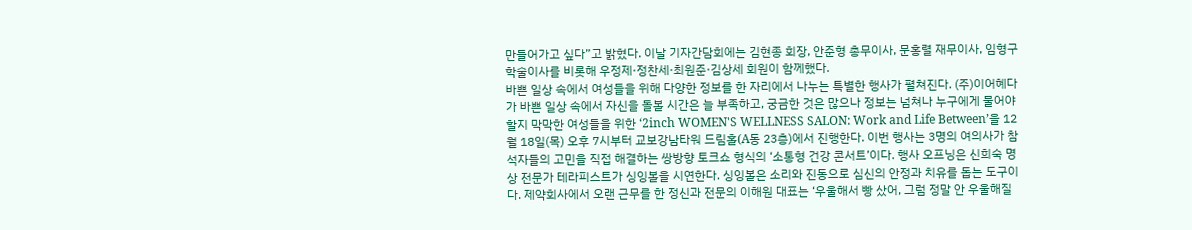만들어가고 싶다”고 밝혔다. 이날 기자간담회에는 김현종 회장, 안준형 총무이사, 문홍렬 재무이사, 임형구 학술이사를 비롯해 우정제·정찬세·최원준·김상세 회원이 함께했다.
바쁜 일상 속에서 여성들을 위해 다양한 정보를 한 자리에서 나누는 특별한 행사가 펼쳐진다. (주)이어혜다가 바쁜 일상 속에서 자신을 돌볼 시간은 늘 부족하고, 궁금한 것은 많으나 정보는 넘쳐나 누구에게 물어야 할지 막막한 여성들을 위한 ‘2inch WOMEN'S WELLNESS SALON: Work and Life Between’을 12월 18일(목) 오후 7시부터 교보강남타워 드림홀(A동 23층)에서 진행한다. 이번 행사는 3명의 여의사가 참석자들의 고민을 직접 해결하는 쌍방향 토크쇼 형식의 ‘소통형 건강 콘서트’이다. 행사 오프닝은 신희숙 명상 전문가 테라피스트가 싱잉볼을 시연한다. 싱잉볼은 소리와 진동으로 심신의 안정과 치유를 돕는 도구이다. 제약회사에서 오랜 근무를 한 정신과 전문의 이해원 대표는 ‘우울해서 빵 샀어, 그럼 정말 안 우울해질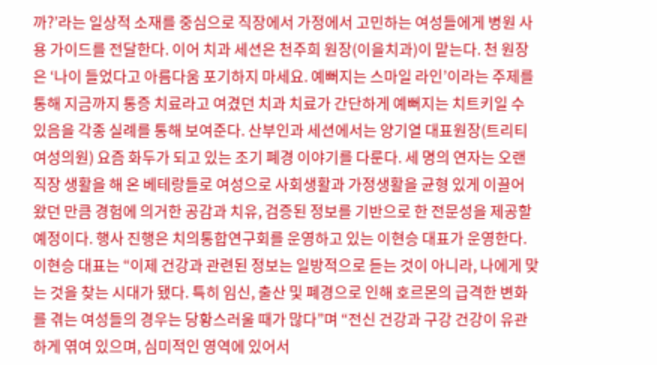까?’라는 일상적 소재를 중심으로 직장에서 가정에서 고민하는 여성들에게 병원 사용 가이드를 전달한다. 이어 치과 세션은 천주희 원장(이을치과)이 맡는다. 천 원장은 ‘나이 들었다고 아름다움 포기하지 마세요. 예뻐지는 스마일 라인’이라는 주제를 통해 지금까지 통증 치료라고 여겼던 치과 치료가 간단하게 예뻐지는 치트키일 수 있음을 각종 실례를 통해 보여준다. 산부인과 세션에서는 양기열 대표원장(트리티여성의원) 요즘 화두가 되고 있는 조기 폐경 이야기를 다룬다. 세 명의 연자는 오랜 직장 생활을 해 온 베테랑들로 여성으로 사회생활과 가정생활을 균형 있게 이끌어 왔던 만큼 경험에 의거한 공감과 치유, 검증된 정보를 기반으로 한 전문성을 제공할 예정이다. 행사 진행은 치의통합연구회를 운영하고 있는 이현승 대표가 운영한다. 이현승 대표는 “이제 건강과 관련된 정보는 일방적으로 듣는 것이 아니라, 나에게 맞는 것을 찾는 시대가 됐다. 특히 임신, 출산 및 폐경으로 인해 호르몬의 급격한 변화를 겪는 여성들의 경우는 당황스러울 때가 많다”며 “전신 건강과 구강 건강이 유관하게 엮여 있으며, 심미적인 영역에 있어서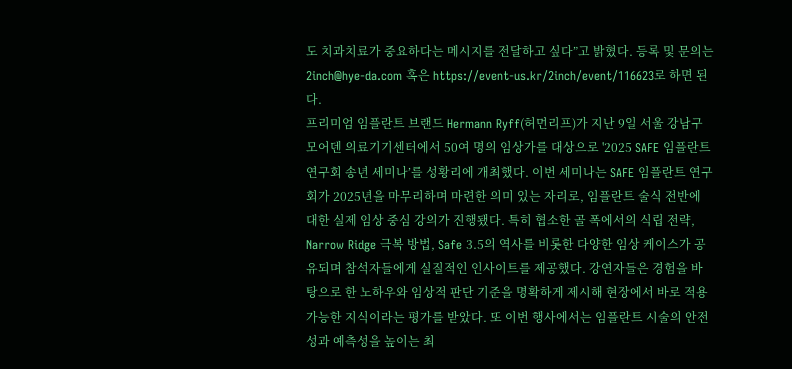도 치과치료가 중요하다는 메시지를 전달하고 싶다”고 밝혔다. 등록 및 문의는 2inch@hye-da.com 혹은 https://event-us.kr/2inch/event/116623로 하면 된다.
프리미엄 임플란트 브랜드 Hermann Ryff(허먼리프)가 지난 9일 서울 강남구 모어덴 의료기기센터에서 50여 명의 임상가를 대상으로 '2025 SAFE 임플란트 연구회 송년 세미나’를 성황리에 개최했다. 이번 세미나는 SAFE 임플란트 연구회가 2025년을 마무리하며 마련한 의미 있는 자리로, 임플란트 술식 전반에 대한 실제 임상 중심 강의가 진행됐다. 특히 협소한 골 폭에서의 식립 전략, Narrow Ridge 극복 방법, Safe 3.5의 역사를 비롯한 다양한 임상 케이스가 공유되며 참석자들에게 실질적인 인사이트를 제공했다. 강연자들은 경험을 바탕으로 한 노하우와 임상적 판단 기준을 명확하게 제시해 현장에서 바로 적용 가능한 지식이라는 평가를 받았다. 또 이번 행사에서는 임플란트 시술의 안전성과 예측성을 높이는 최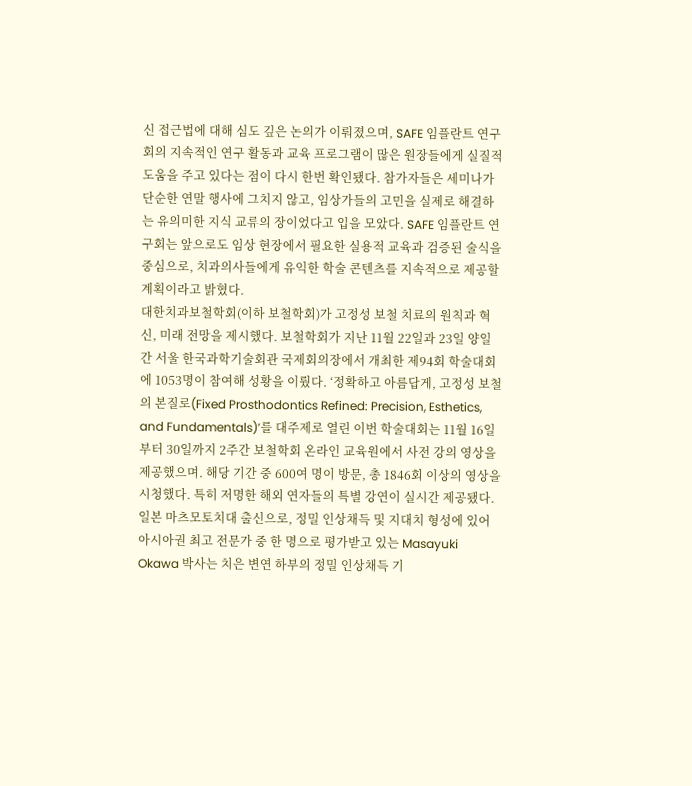신 접근법에 대해 심도 깊은 논의가 이뤄졌으며, SAFE 임플란트 연구회의 지속적인 연구 활동과 교육 프로그램이 많은 원장들에게 실질적 도움을 주고 있다는 점이 다시 한번 확인됐다. 참가자들은 세미나가 단순한 연말 행사에 그치지 않고, 임상가들의 고민을 실제로 해결하는 유의미한 지식 교류의 장이었다고 입을 모았다. SAFE 임플란트 연구회는 앞으로도 임상 현장에서 필요한 실용적 교육과 검증된 술식을 중심으로, 치과의사들에게 유익한 학술 콘텐츠를 지속적으로 제공할 계획이라고 밝혔다.
대한치과보철학회(이하 보철학회)가 고정성 보철 치료의 원칙과 혁신, 미래 전망을 제시했다. 보철학회가 지난 11월 22일과 23일 양일간 서울 한국과학기술회관 국제회의장에서 개최한 제94회 학술대회에 1053명이 참여해 성황을 이뤘다. ‘정확하고 아름답게, 고정성 보철의 본질로(Fixed Prosthodontics Refined: Precision, Esthetics, and Fundamentals)’를 대주제로 열린 이번 학술대회는 11월 16일부터 30일까지 2주간 보철학회 온라인 교육원에서 사전 강의 영상을 제공했으며. 해당 기간 중 600여 명이 방문, 총 1846회 이상의 영상을 시청했다. 특히 저명한 해외 연자들의 특별 강연이 실시간 제공됐다. 일본 마츠모토치대 출신으로, 정밀 인상채득 및 지대치 형성에 있어 아시아권 최고 전문가 중 한 명으로 평가받고 있는 Masayuki Okawa 박사는 치은 변연 하부의 정밀 인상채득 기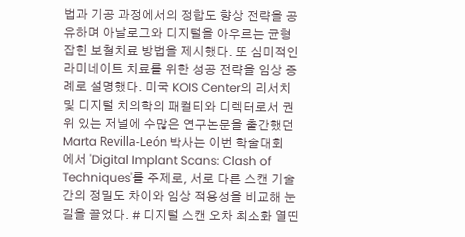법과 기공 과정에서의 정합도 향상 전략을 공유하며 아날로그와 디지털을 아우르는 균형 잡힌 보철치료 방법을 제시했다. 또 심미적인 라미네이트 치료를 위한 성공 전략을 임상 증례로 설명했다. 미국 KOIS Center의 리서치 및 디지털 치의학의 패컬티와 디렉터로서 권위 있는 저널에 수많은 연구논문을 출간했던 Marta Revilla-León 박사는 이번 학술대회에서 'Digital Implant Scans: Clash of Techniques'를 주제로, 서로 다른 스캔 기술 간의 정밀도 차이와 임상 적용성을 비교해 눈길을 끌었다. # 디지털 스캔 오차 최소화 열띤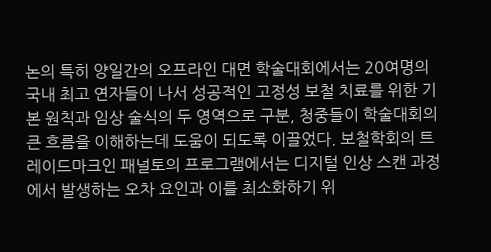논의 특히 양일간의 오프라인 대면 학술대회에서는 20여명의 국내 최고 연자들이 나서 성공적인 고정성 보철 치료를 위한 기본 원칙과 임상 술식의 두 영역으로 구분, 청중들이 학술대회의 큰 흐름을 이해하는데 도움이 되도록 이끌었다. 보철학회의 트레이드마크인 패널토의 프로그램에서는 디지털 인상 스캔 과정에서 발생하는 오차 요인과 이를 최소화하기 위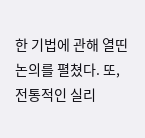한 기법에 관해 열띤 논의를 펼쳤다. 또, 전통적인 실리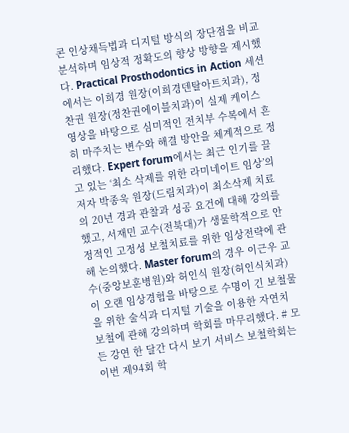콘 인상채득법과 디지털 방식의 장단점을 비교 분석하며 임상적 정확도의 향상 방향을 제시했다. Practical Prosthodontics in Action 세션에서는 이희경 원장(이희경덴탈아트치과), 정찬권 원장(정찬권에이블치과)이 실제 케이스 영상을 바탕으로 심미적인 전치부 수복에서 흔히 마주치는 변수와 해결 방안을 체계적으로 정리했다. Expert forum에서는 최근 인기를 끌고 있는 ‘최소 삭제를 위한 라미네이트 임상’의 저자 박종욱 원장(드림치과)이 최소삭제 치료의 20년 경과 관찰과 성공 요건에 대해 강의를 했고, 서재민 교수(전북대)가 생물학적으로 안정적인 고정성 보철치료를 위한 임상전략에 관해 논의했다. Master forum의 경우 이근우 교수(중앙보훈병원)와 허인식 원장(허인식치과)이 오랜 임상경험을 바탕으로 수명이 긴 보철물을 위한 술식과 디지털 기술을 이용한 자연치 보철에 관해 강의하며 학회를 마무리했다. # 모든 강연 한 달간 다시 보기 서비스 보철학회는 이번 제94회 학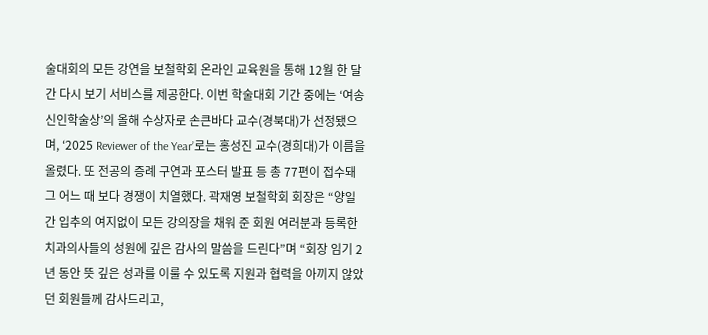술대회의 모든 강연을 보철학회 온라인 교육원을 통해 12월 한 달간 다시 보기 서비스를 제공한다. 이번 학술대회 기간 중에는 ‘여송신인학술상’의 올해 수상자로 손큰바다 교수(경북대)가 선정됐으며, ‘2025 Reviewer of the Year’로는 홍성진 교수(경희대)가 이름을 올렸다. 또 전공의 증례 구연과 포스터 발표 등 총 77편이 접수돼 그 어느 때 보다 경쟁이 치열했다. 곽재영 보철학회 회장은 “양일간 입추의 여지없이 모든 강의장을 채워 준 회원 여러분과 등록한 치과의사들의 성원에 깊은 감사의 말씀을 드린다”며 “회장 임기 2년 동안 뜻 깊은 성과를 이룰 수 있도록 지원과 협력을 아끼지 않았던 회원들께 감사드리고,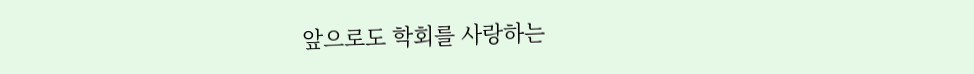앞으로도 학회를 사랑하는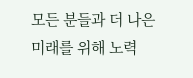모든 분들과 더 나은 미래를 위해 노력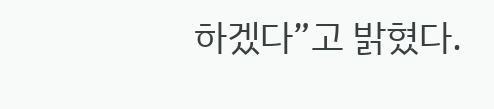하겠다”고 밝혔다.